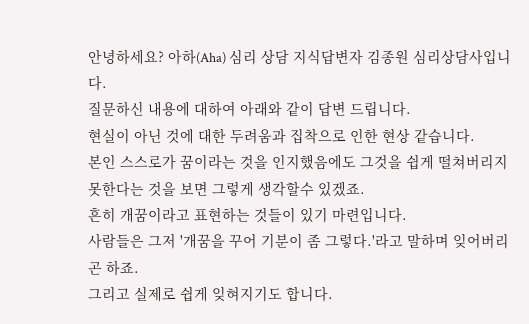안녕하세요? 아하(Aha) 심리 상담 지식답변자 김종원 심리상담사입니다.
질문하신 내용에 대하여 아래와 같이 답변 드립니다.
현실이 아닌 것에 대한 두려움과 집착으로 인한 현상 같습니다.
본인 스스로가 꿈이라는 것을 인지했음에도 그것을 쉽게 떨쳐버리지 못한다는 것을 보면 그렇게 생각할수 있겠죠.
흔히 개꿈이라고 표현하는 것들이 있기 마련입니다.
사람들은 그저 '개꿈을 꾸어 기분이 좀 그렇다.'라고 말하며 잊어버리곤 하죠.
그리고 실제로 쉽게 잊혀지기도 합니다.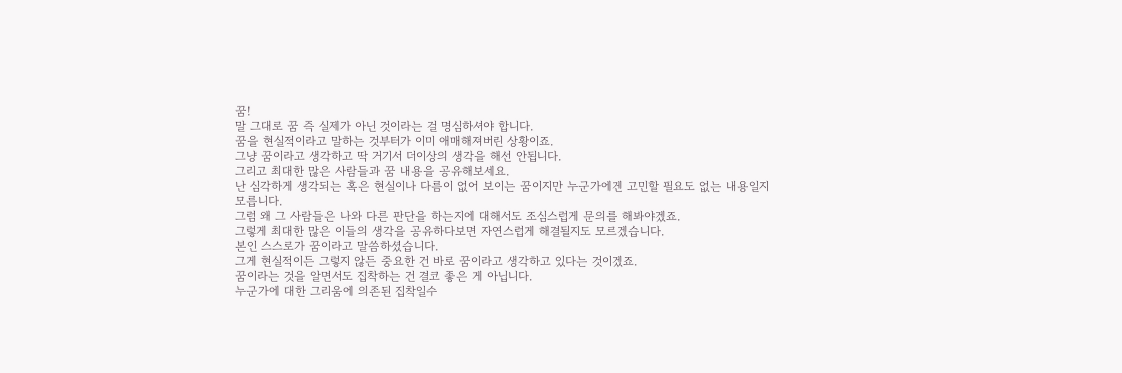꿈!
말 그대로 꿈 즉 실제가 아닌 것이라는 걸 명심하셔야 합니다.
꿈을 현실적이라고 말하는 것부터가 이미 애매해져버린 상황이죠.
그냥 꿈이라고 생각하고 딱 거기서 더이상의 생각을 해선 안됩니다.
그리고 최대한 많은 사람들과 꿈 내용을 공유해보세요.
난 심각하게 생각되는 혹은 현실이나 다름이 없어 보이는 꿈이지만 누군가에겐 고민할 필요도 없는 내용일지 모릅니다.
그럼 왜 그 사람들은 나와 다른 판단을 하는지에 대해서도 조심스럽게 문의를 해봐야겠죠.
그렇게 최대한 많은 이들의 생각을 공유하다보면 자연스럽게 해결될지도 모르겠습니다.
본인 스스로가 꿈이라고 말씀하셨습니다.
그게 현실적이든 그렇지 않든 중요한 건 바로 꿈이라고 생각하고 있다는 것이겠죠.
꿈이라는 것을 알면서도 집착하는 건 결코 좋은 게 아닙니다.
누군가에 대한 그리움에 의존된 집착일수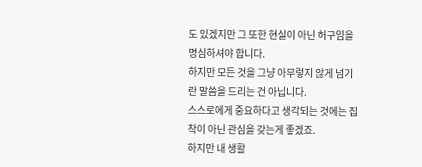도 있겠지만 그 또한 현실이 아닌 허구임을 명심하셔야 합니다.
하지만 모든 것을 그냥 아무렇지 않게 넘기란 말씀을 드리는 건 아닙니다.
스스로에게 중요하다고 생각되는 것에는 집착이 아닌 관심을 갖는게 좋겠죠.
하지만 내 생활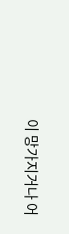이 망가지거나 어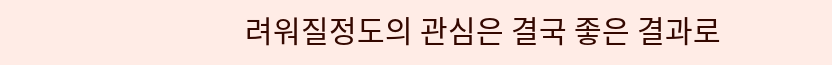려워질정도의 관심은 결국 좋은 결과로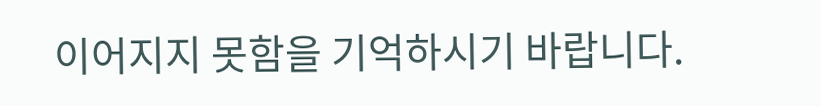이어지지 못함을 기억하시기 바랍니다.